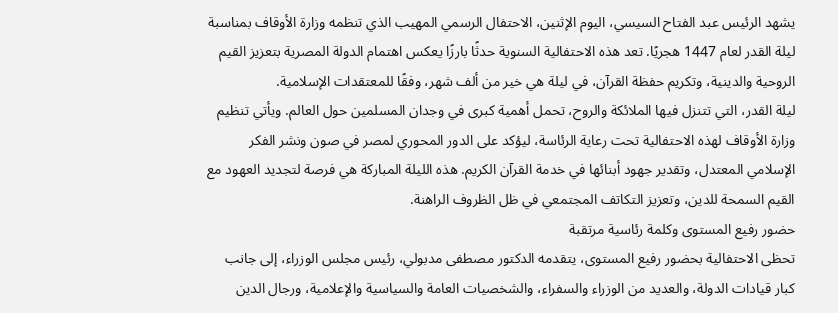يشهد الرئيس عبد الفتاح السيسي، اليوم الإثنين، الاحتفال الرسمي المهيب الذي تنظمه وزارة الأوقاف بمناسبة ليلة القدر لعام 1447 هجريًا. تعد هذه الاحتفالية السنوية حدثًا بارزًا يعكس اهتمام الدولة المصرية بتعزيز القيم الروحية والدينية، وتكريم حفظة القرآن، في ليلة هي خير من ألف شهر، وفقًا للمعتقدات الإسلامية.
ليلة القدر، التي تتنزل فيها الملائكة والروح، تحمل أهمية كبرى في وجدان المسلمين حول العالم. ويأتي تنظيم وزارة الأوقاف لهذه الاحتفالية تحت رعاية الرئاسة، ليؤكد على الدور المحوري لمصر في صون ونشر الفكر الإسلامي المعتدل، وتقدير جهود أبنائها في خدمة القرآن الكريم. هذه الليلة المباركة هي فرصة لتجديد العهود مع القيم السمحة للدين، وتعزيز التكاتف المجتمعي في ظل الظروف الراهنة.
حضور رفيع المستوى وكلمة رئاسية مرتقبة
تحظى الاحتفالية بحضور رفيع المستوى، يتقدمه الدكتور مصطفى مدبولي، رئيس مجلس الوزراء، إلى جانب كبار قيادات الدولة، والعديد من الوزراء والسفراء، والشخصيات العامة والسياسية والإعلامية، ورجال الدين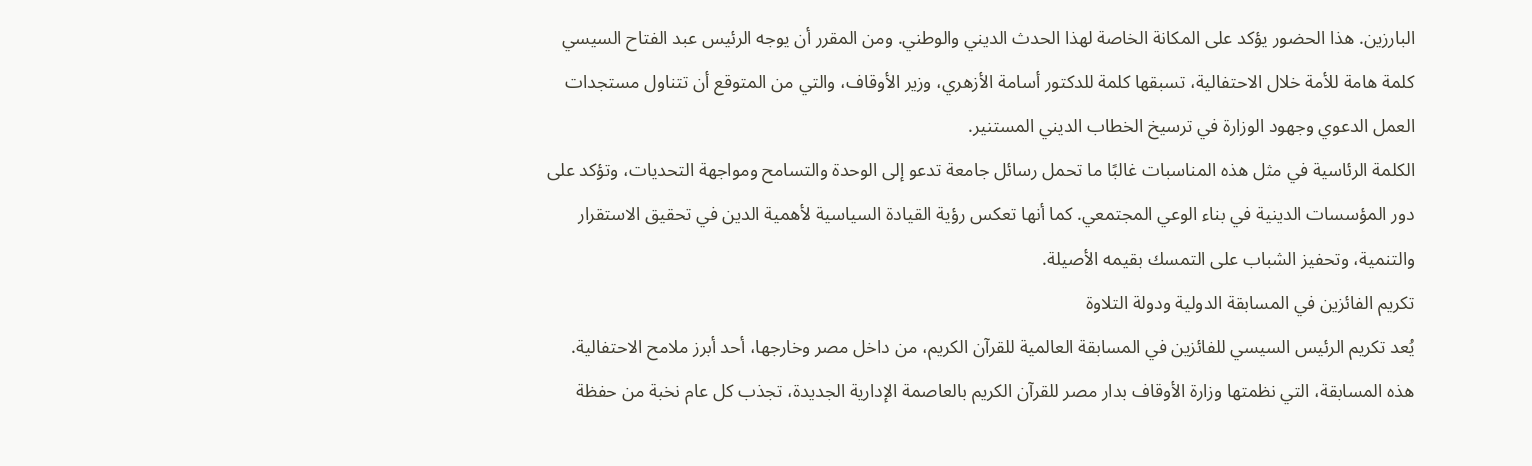البارزين. هذا الحضور يؤكد على المكانة الخاصة لهذا الحدث الديني والوطني. ومن المقرر أن يوجه الرئيس عبد الفتاح السيسي كلمة هامة للأمة خلال الاحتفالية، تسبقها كلمة للدكتور أسامة الأزهري، وزير الأوقاف، والتي من المتوقع أن تتناول مستجدات العمل الدعوي وجهود الوزارة في ترسيخ الخطاب الديني المستنير.
الكلمة الرئاسية في مثل هذه المناسبات غالبًا ما تحمل رسائل جامعة تدعو إلى الوحدة والتسامح ومواجهة التحديات، وتؤكد على دور المؤسسات الدينية في بناء الوعي المجتمعي. كما أنها تعكس رؤية القيادة السياسية لأهمية الدين في تحقيق الاستقرار والتنمية، وتحفيز الشباب على التمسك بقيمه الأصيلة.
تكريم الفائزين في المسابقة الدولية ودولة التلاوة
يُعد تكريم الرئيس السيسي للفائزين في المسابقة العالمية للقرآن الكريم، من داخل مصر وخارجها، أحد أبرز ملامح الاحتفالية. هذه المسابقة، التي نظمتها وزارة الأوقاف بدار مصر للقرآن الكريم بالعاصمة الإدارية الجديدة، تجذب كل عام نخبة من حفظة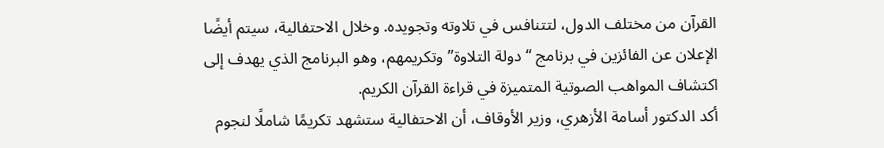القرآن من مختلف الدول، لتتنافس في تلاوته وتجويده. وخلال الاحتفالية، سيتم أيضًا الإعلان عن الفائزين في برنامج “دولة التلاوة” وتكريمهم، وهو البرنامج الذي يهدف إلى اكتشاف المواهب الصوتية المتميزة في قراءة القرآن الكريم.
أكد الدكتور أسامة الأزهري، وزير الأوقاف، أن الاحتفالية ستشهد تكريمًا شاملًا لنجوم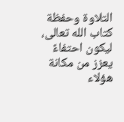التلاوة وحفظة كتاب الله تعالى، ليكون احتفاءً يعزز من مكانة هؤلاء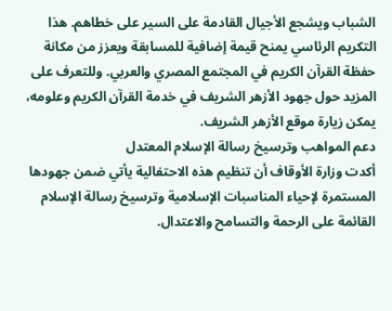الشباب ويشجع الأجيال القادمة على السير على خطاهم. هذا التكريم الرئاسي يمنح قيمة إضافية للمسابقة ويعزز من مكانة حفظة القرآن الكريم في المجتمع المصري والعربي. وللتعرف على المزيد حول جهود الأزهر الشريف في خدمة القرآن الكريم وعلومه، يمكن زيارة موقع الأزهر الشريف.
دعم المواهب وترسيخ رسالة الإسلام المعتدل
أكدت وزارة الأوقاف أن تنظيم هذه الاحتفالية يأتي ضمن جهودها المستمرة لإحياء المناسبات الإسلامية وترسيخ رسالة الإسلام القائمة على الرحمة والتسامح والاعتدال.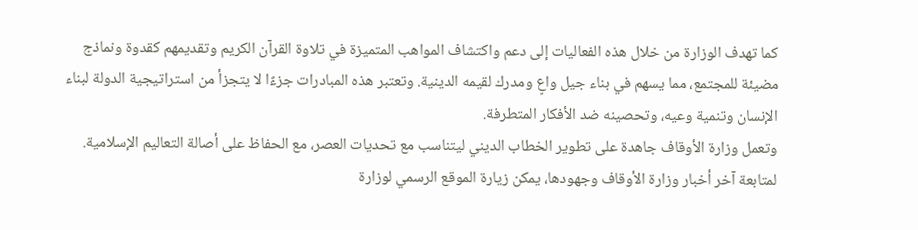كما تهدف الوزارة من خلال هذه الفعاليات إلى دعم واكتشاف المواهب المتميزة في تلاوة القرآن الكريم وتقديمهم كقدوة ونماذج مضيئة للمجتمع، مما يسهم في بناء جيل واعٍ ومدرك لقيمه الدينية. وتعتبر هذه المبادرات جزءًا لا يتجزأ من استراتيجية الدولة لبناء الإنسان وتنمية وعيه، وتحصينه ضد الأفكار المتطرفة.
وتعمل وزارة الأوقاف جاهدة على تطوير الخطاب الديني ليتناسب مع تحديات العصر، مع الحفاظ على أصالة التعاليم الإسلامية. لمتابعة آخر أخبار وزارة الأوقاف وجهودها، يمكن زيارة الموقع الرسمي لوزارة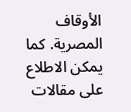الأوقاف المصرية. كما يمكن الاطلاع على مقالات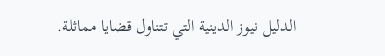الدليل نيوز الدينية التي تتناول قضايا مماثلة.